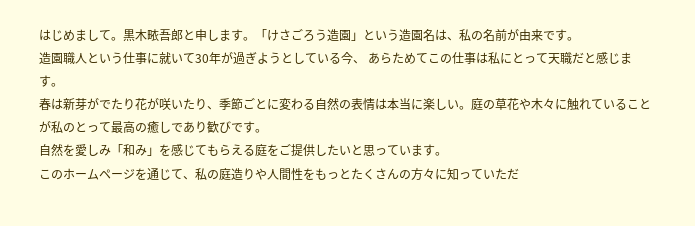はじめまして。黒木畩吾郎と申します。「けさごろう造園」という造園名は、私の名前が由来です。
造園職人という仕事に就いて30年が過ぎようとしている今、 あらためてこの仕事は私にとって天職だと感じます。
春は新芽がでたり花が咲いたり、季節ごとに変わる自然の表情は本当に楽しい。庭の草花や木々に触れていることが私のとって最高の癒しであり歓びです。
自然を愛しみ「和み」を感じてもらえる庭をご提供したいと思っています。
このホームページを通じて、私の庭造りや人間性をもっとたくさんの方々に知っていただ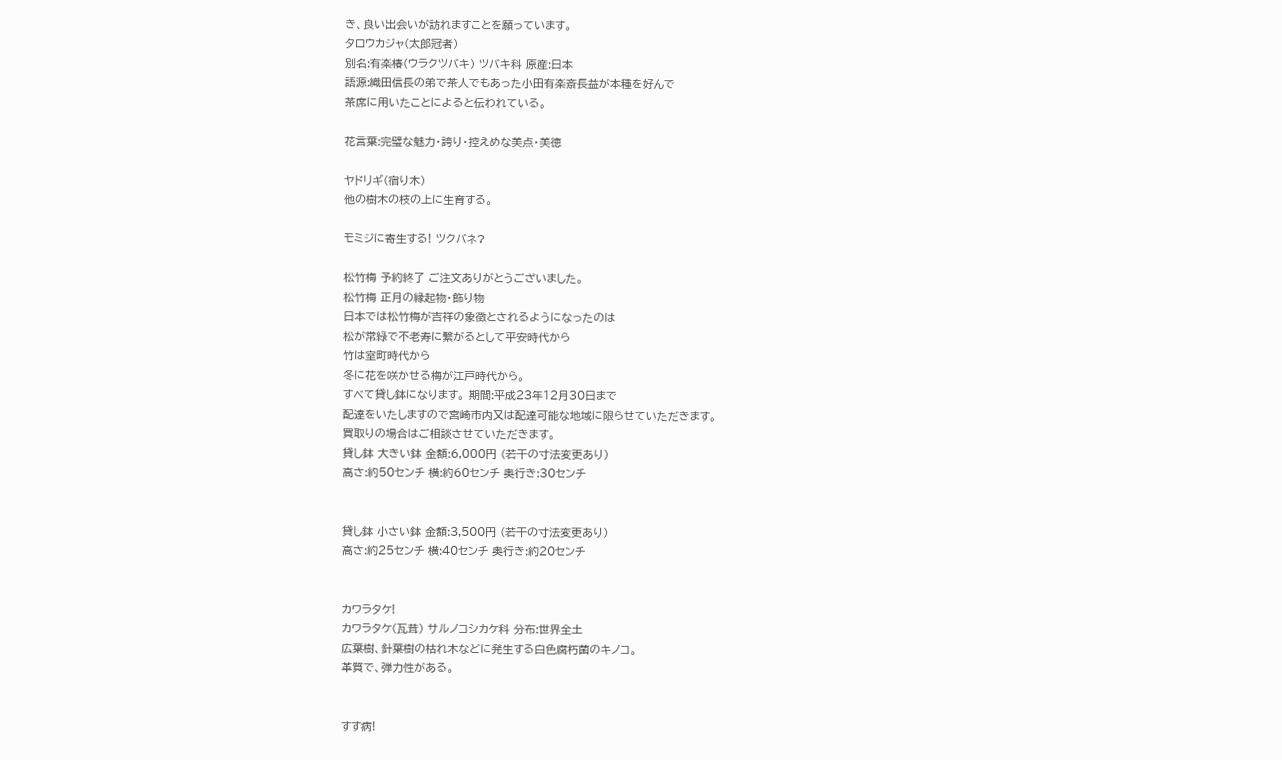き、良い出会いが訪れますことを願っています。
タロウカジャ(太郎冠者)
別名:有楽椿(ウラクツバキ) ツバキ科 原産:日本
語源:織田信長の弟で茶人でもあった小田有楽斎長益が本種を好んで
茶席に用いたことによると伝われている。

花言葉:完璧な魅力・誇り・控えめな美点・美徳

ヤドリギ(宿り木)
他の樹木の枝の上に生育する。

モミジに寄生する! ツクバネ?

松竹梅 予約終了 ご注文ありがとうございました。
松竹梅 正月の縁起物・飾り物
日本では松竹梅が吉祥の象徴とされるようになったのは
松が常緑で不老寿に繋がるとして平安時代から
竹は室町時代から
冬に花を咲かせる梅が江戸時代から。
すべて貸し鉢になります。 期間:平成23年12月30日まで
配達をいたしますので宮崎市内又は配達可能な地域に限らせていただきます。
買取りの場合はご相談させていただきます。
貸し鉢 大きい鉢 金額:6,000円 (若干の寸法変更あり)
高さ:約50センチ 横:約60センチ 奥行き:30センチ


貸し鉢 小さい鉢 金額:3,500円 (若干の寸法変更あり)
高さ:約25センチ 横:40センチ 奥行き:約20センチ


カワラタケ!
カワラタケ(瓦茸) サルノコシカケ科 分布:世界全土
広葉樹、針葉樹の枯れ木などに発生する白色腐朽菌のキノコ。
革質で、弾力性がある。


すす病!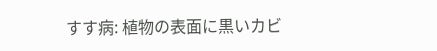すす病: 植物の表面に黒いカビ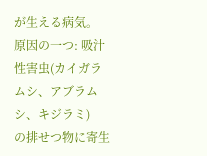が生える病気。
原因の一つ: 吸汁性害虫(カイガラムシ、アブラムシ、キジラミ)
の排せつ物に寄生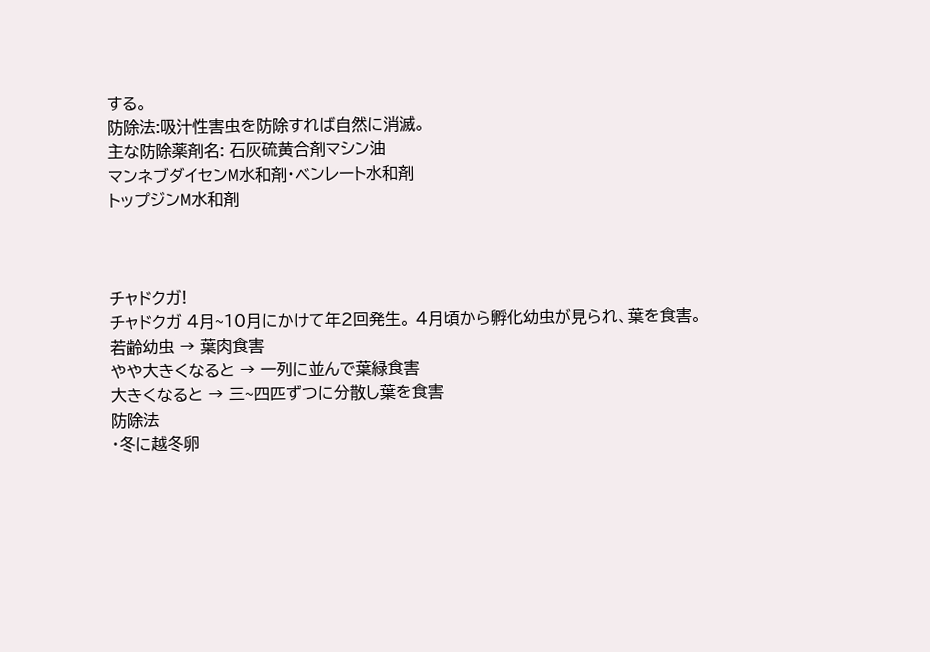する。
防除法:吸汁性害虫を防除すれば自然に消滅。
主な防除薬剤名: 石灰硫黄合剤マシン油
マンネブダイセンM水和剤・ベンレート水和剤
トップジンM水和剤



チャドクガ!
チャドクガ 4月~10月にかけて年2回発生。 4月頃から孵化幼虫が見られ、葉を食害。
若齢幼虫 → 葉肉食害
やや大きくなると → 一列に並んで葉緑食害
大きくなると → 三~四匹ずつに分散し葉を食害
防除法
・冬に越冬卵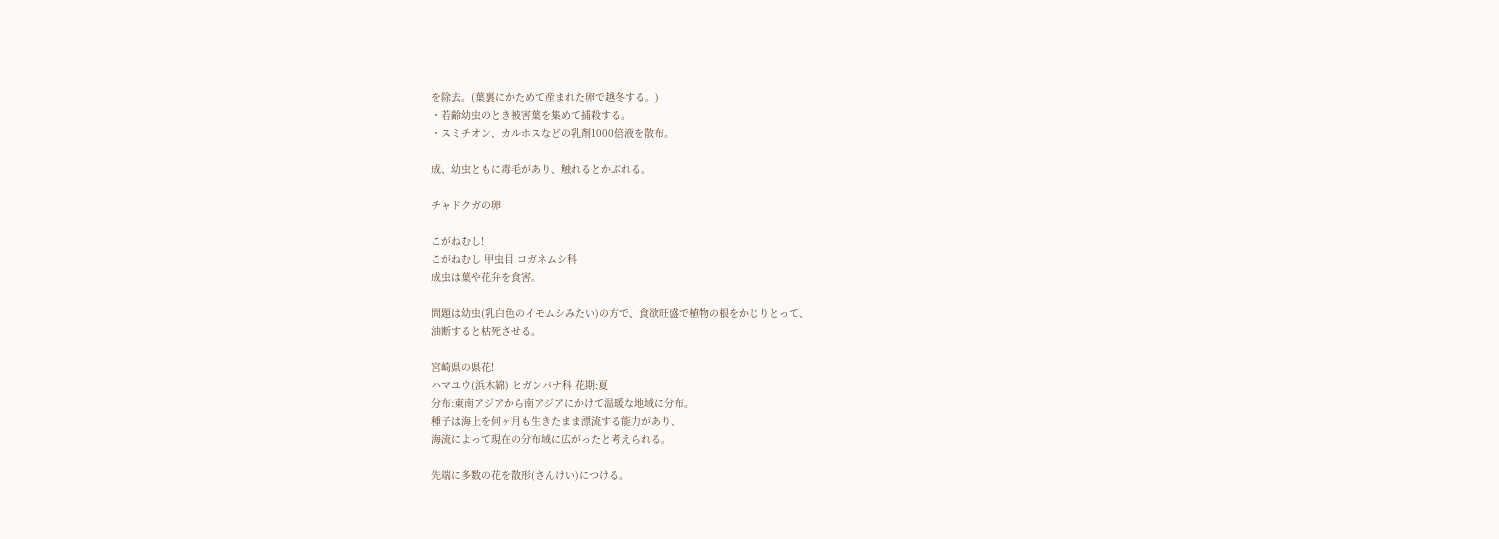を除去。(葉裏にかためて産まれた卵で越冬する。)
・若齢幼虫のとき被害葉を集めて捕殺する。
・スミチオン、カルホスなどの乳剤1000倍液を散布。

成、幼虫ともに毒毛があり、触れるとかぶれる。

チャドクガの卵

こがねむし!
こがねむし 甲虫目 コガネムシ科
成虫は葉や花弁を食害。

問題は幼虫(乳白色のイモムシみたい)の方で、食欲旺盛で植物の根をかじりとって、
油断すると枯死させる。

宮崎県の県花!
ハマユウ(浜木綿) ヒガンバナ科 花期:夏
分布:東南アジアから南アジアにかけて温暖な地域に分布。
種子は海上を何ヶ月も生きたまま漂流する能力があり、
海流によって現在の分布域に広がったと考えられる。

先端に多数の花を散形(さんけい)につける。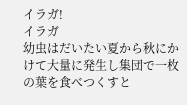イラガ!
イラガ
幼虫はだいたい夏から秋にかけて大量に発生し集団で一枚の葉を食べつくすと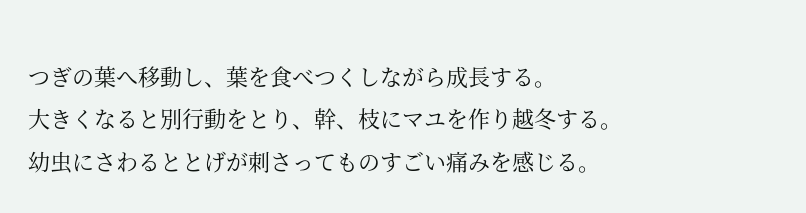つぎの葉へ移動し、葉を食べつくしながら成長する。
大きくなると別行動をとり、幹、枝にマユを作り越冬する。
幼虫にさわるととげが刺さってものすごい痛みを感じる。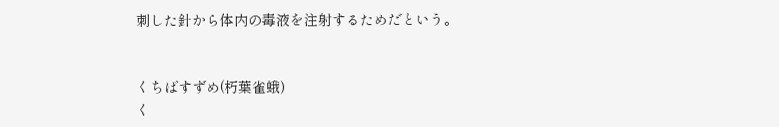刺した針から体内の毒液を注射するためだという。


くちばすずめ(朽葉雀蛾)
く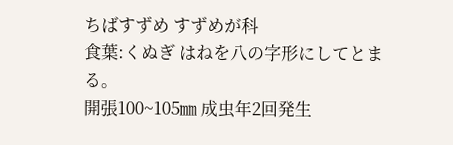ちばすずめ すずめが科
食葉:くぬぎ はねを八の字形にしてとまる。
開張100~105㎜ 成虫年2回発生